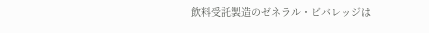飲料受託製造のゼネラル・ビバレッジは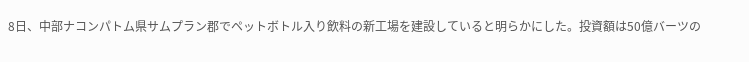8日、中部ナコンパトム県サムプラン郡でペットボトル入り飲料の新工場を建設していると明らかにした。投資額は50億バーツの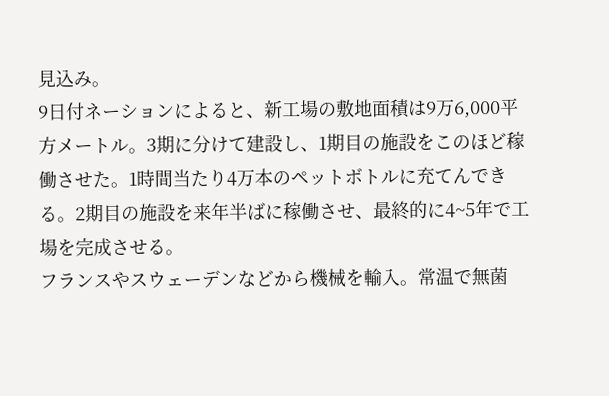見込み。
9日付ネーションによると、新工場の敷地面積は9万6,000平方メートル。3期に分けて建設し、1期目の施設をこのほど稼働させた。1時間当たり4万本のペットボトルに充てんできる。2期目の施設を来年半ばに稼働させ、最終的に4~5年で工場を完成させる。
フランスやスウェーデンなどから機械を輸入。常温で無菌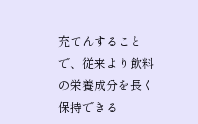充てんすることで、従来より飲料の栄養成分を長く保持できる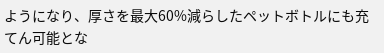ようになり、厚さを最大60%減らしたペットボトルにも充てん可能とな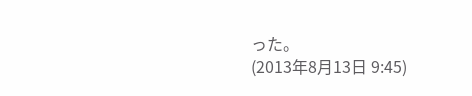った。
(2013年8月13日 9:45)